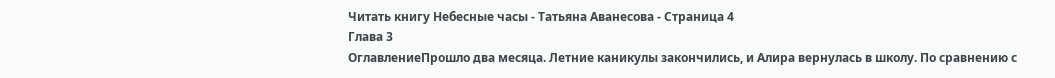Читать книгу Небесные часы - Татьяна Аванесова - Страница 4
Глава 3
ОглавлениеПрошло два месяца. Летние каникулы закончились, и Алира вернулась в школу. По сравнению с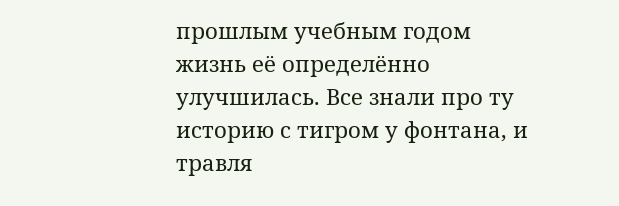прошлым учебным годом жизнь её определённо улучшилась. Все знали про ту историю с тигром у фонтана, и травля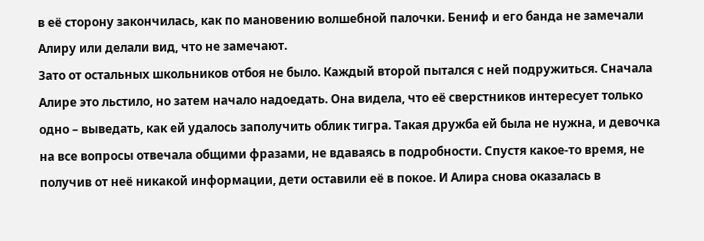в её сторону закончилась, как по мановению волшебной палочки. Бениф и его банда не замечали Алиру или делали вид, что не замечают.
Зато от остальных школьников отбоя не было. Каждый второй пытался с ней подружиться. Сначала Алире это льстило, но затем начало надоедать. Она видела, что её сверстников интересует только одно – выведать, как ей удалось заполучить облик тигра. Такая дружба ей была не нужна, и девочка на все вопросы отвечала общими фразами, не вдаваясь в подробности. Спустя какое-то время, не получив от неё никакой информации, дети оставили её в покое. И Алира снова оказалась в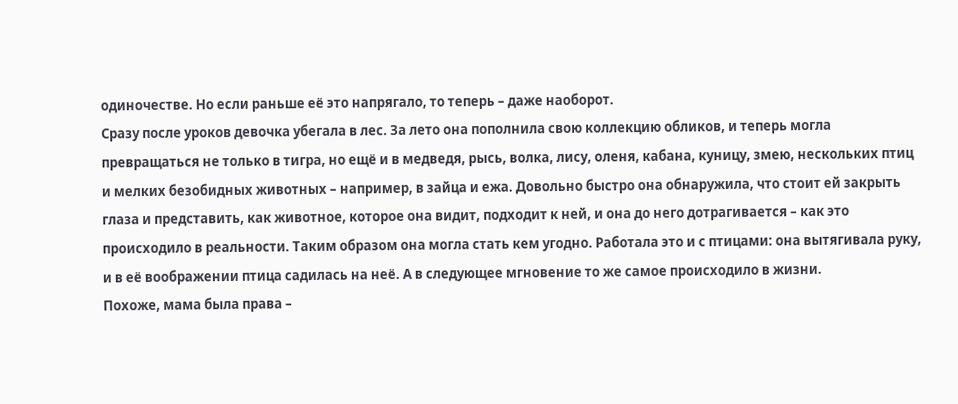одиночестве. Но если раньше её это напрягало, то теперь – даже наоборот.
Сразу после уроков девочка убегала в лес. За лето она пополнила свою коллекцию обликов, и теперь могла превращаться не только в тигра, но ещё и в медведя, рысь, волка, лису, оленя, кабана, куницу, змею, нескольких птиц и мелких безобидных животных – например, в зайца и ежа. Довольно быстро она обнаружила, что стоит ей закрыть глаза и представить, как животное, которое она видит, подходит к ней, и она до него дотрагивается – как это происходило в реальности. Таким образом она могла стать кем угодно. Работала это и с птицами: она вытягивала руку, и в её воображении птица садилась на неё. А в следующее мгновение то же самое происходило в жизни.
Похоже, мама была права –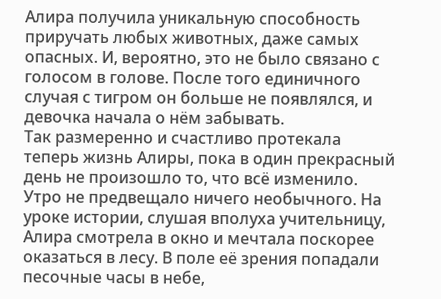Алира получила уникальную способность приручать любых животных, даже самых опасных. И, вероятно, это не было связано с голосом в голове. После того единичного случая с тигром он больше не появлялся, и девочка начала о нём забывать.
Так размеренно и счастливо протекала теперь жизнь Алиры, пока в один прекрасный день не произошло то, что всё изменило.
Утро не предвещало ничего необычного. На уроке истории, слушая вполуха учительницу, Алира смотрела в окно и мечтала поскорее оказаться в лесу. В поле её зрения попадали песочные часы в небе,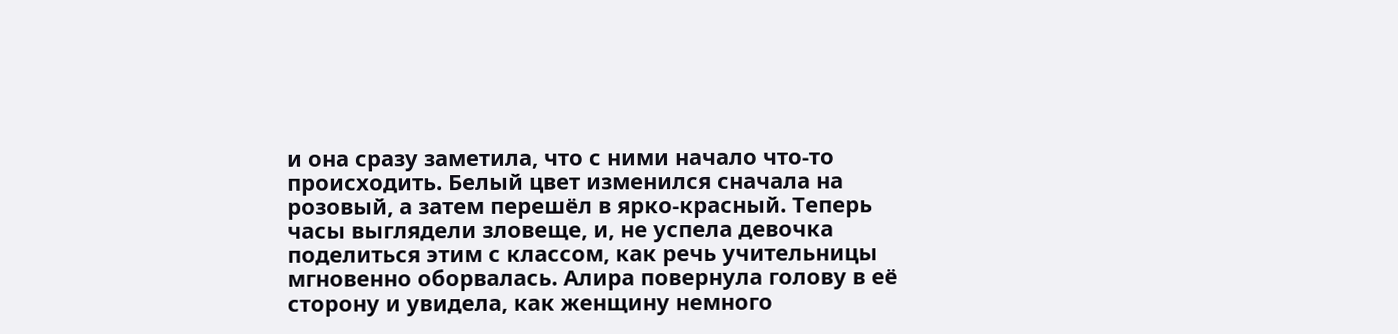и она сразу заметила, что с ними начало что-то происходить. Белый цвет изменился сначала на розовый, а затем перешёл в ярко-красный. Теперь часы выглядели зловеще, и, не успела девочка поделиться этим с классом, как речь учительницы мгновенно оборвалась. Алира повернула голову в её сторону и увидела, как женщину немного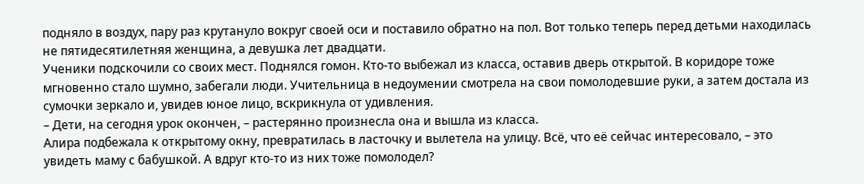подняло в воздух, пару раз крутануло вокруг своей оси и поставило обратно на пол. Вот только теперь перед детьми находилась не пятидесятилетняя женщина, а девушка лет двадцати.
Ученики подскочили со своих мест. Поднялся гомон. Кто-то выбежал из класса, оставив дверь открытой. В коридоре тоже мгновенно стало шумно, забегали люди. Учительница в недоумении смотрела на свои помолодевшие руки, а затем достала из сумочки зеркало и, увидев юное лицо, вскрикнула от удивления.
– Дети, на сегодня урок окончен, – растерянно произнесла она и вышла из класса.
Алира подбежала к открытому окну, превратилась в ласточку и вылетела на улицу. Всё, что её сейчас интересовало, – это увидеть маму с бабушкой. А вдруг кто-то из них тоже помолодел?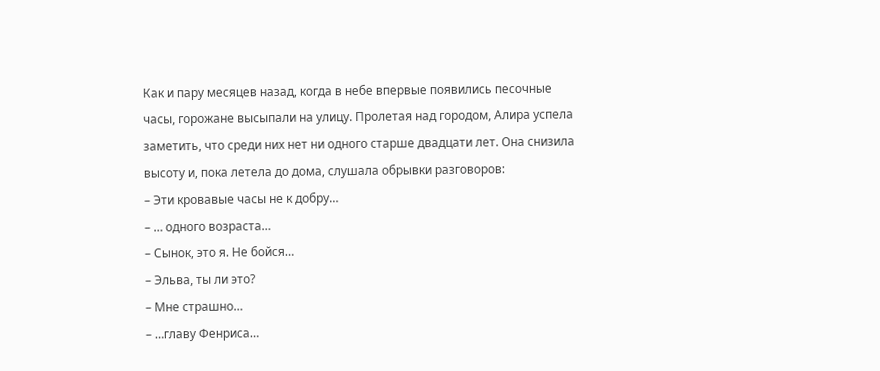Как и пару месяцев назад, когда в небе впервые появились песочные часы, горожане высыпали на улицу. Пролетая над городом, Алира успела заметить, что среди них нет ни одного старше двадцати лет. Она снизила высоту и, пока летела до дома, слушала обрывки разговоров:
– Эти кровавые часы не к добру…
– … одного возраста…
– Сынок, это я. Не бойся…
– Эльва, ты ли это?
– Мне страшно…
– …главу Фенриса…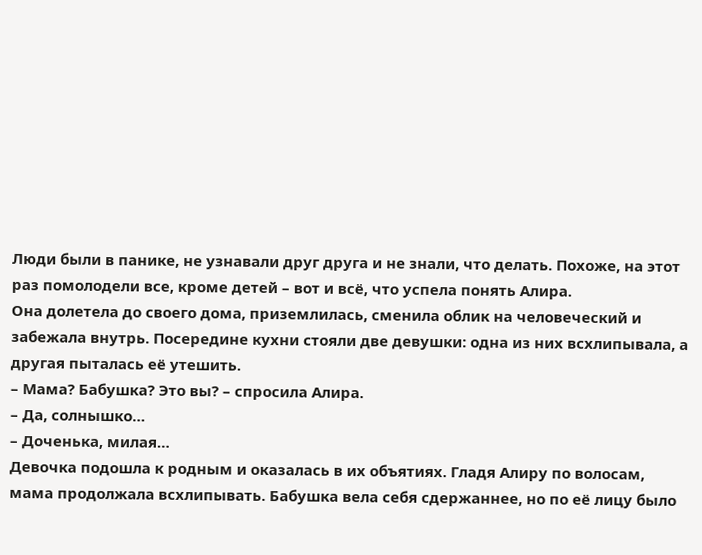Люди были в панике, не узнавали друг друга и не знали, что делать. Похоже, на этот раз помолодели все, кроме детей – вот и всё, что успела понять Алира.
Она долетела до своего дома, приземлилась, сменила облик на человеческий и забежала внутрь. Посередине кухни стояли две девушки: одна из них всхлипывала, а другая пыталась её утешить.
– Мама? Бабушка? Это вы? – спросила Алира.
– Да, солнышко…
– Доченька, милая…
Девочка подошла к родным и оказалась в их объятиях. Гладя Алиру по волосам, мама продолжала всхлипывать. Бабушка вела себя сдержаннее, но по её лицу было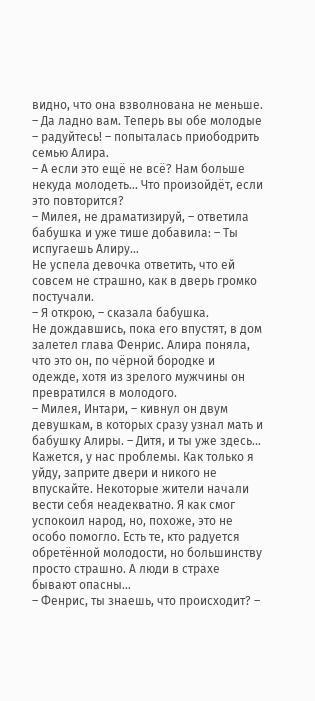видно, что она взволнована не меньше.
– Да ладно вам. Теперь вы обе молодые – радуйтесь! – попыталась приободрить семью Алира.
– А если это ещё не всё? Нам больше некуда молодеть… Что произойдёт, если это повторится?
– Милея, не драматизируй, – ответила бабушка и уже тише добавила: – Ты испугаешь Алиру…
Не успела девочка ответить, что ей совсем не страшно, как в дверь громко постучали.
– Я открою, – сказала бабушка.
Не дождавшись, пока его впустят, в дом залетел глава Фенрис. Алира поняла, что это он, по чёрной бородке и одежде, хотя из зрелого мужчины он превратился в молодого.
– Милея, Интари, – кивнул он двум девушкам, в которых сразу узнал мать и бабушку Алиры. – Дитя, и ты уже здесь… Кажется, у нас проблемы. Как только я уйду, заприте двери и никого не впускайте. Некоторые жители начали вести себя неадекватно. Я как смог успокоил народ, но, похоже, это не особо помогло. Есть те, кто радуется обретённой молодости, но большинству просто страшно. А люди в страхе бывают опасны…
– Фенрис, ты знаешь, что происходит? –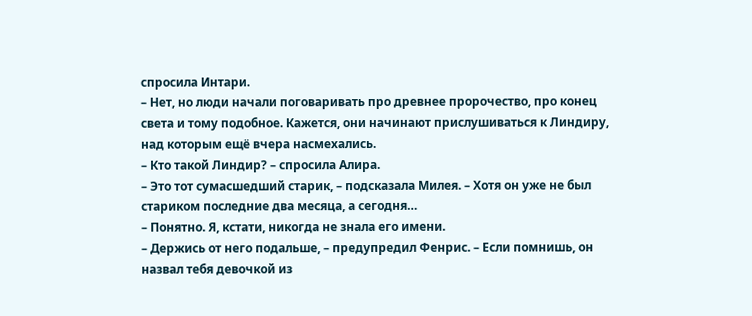спросила Интари.
– Нет, но люди начали поговаривать про древнее пророчество, про конец света и тому подобное. Кажется, они начинают прислушиваться к Линдиру, над которым ещё вчера насмехались.
– Кто такой Линдир? – спросила Алира.
– Это тот сумасшедший старик, – подсказала Милея. – Хотя он уже не был стариком последние два месяца, а сегодня…
– Понятно. Я, кстати, никогда не знала его имени.
– Держись от него подальше, – предупредил Фенрис. – Если помнишь, он назвал тебя девочкой из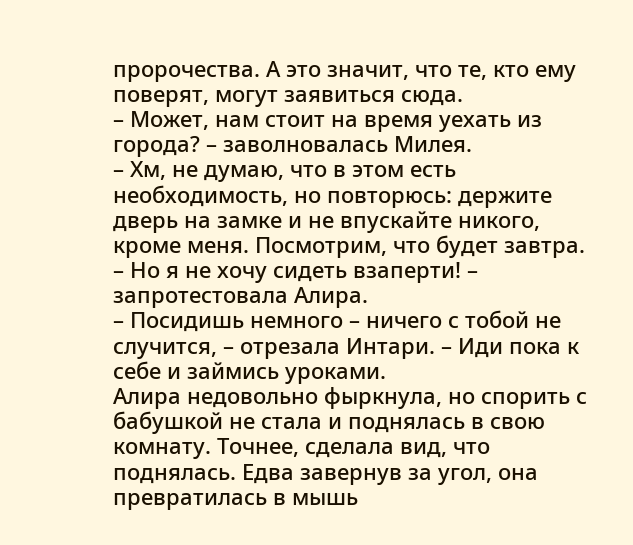пророчества. А это значит, что те, кто ему поверят, могут заявиться сюда.
– Может, нам стоит на время уехать из города? – заволновалась Милея.
– Хм, не думаю, что в этом есть необходимость, но повторюсь: держите дверь на замке и не впускайте никого, кроме меня. Посмотрим, что будет завтра.
– Но я не хочу сидеть взаперти! – запротестовала Алира.
– Посидишь немного – ничего с тобой не случится, – отрезала Интари. – Иди пока к себе и займись уроками.
Алира недовольно фыркнула, но спорить с бабушкой не стала и поднялась в свою комнату. Точнее, сделала вид, что поднялась. Едва завернув за угол, она превратилась в мышь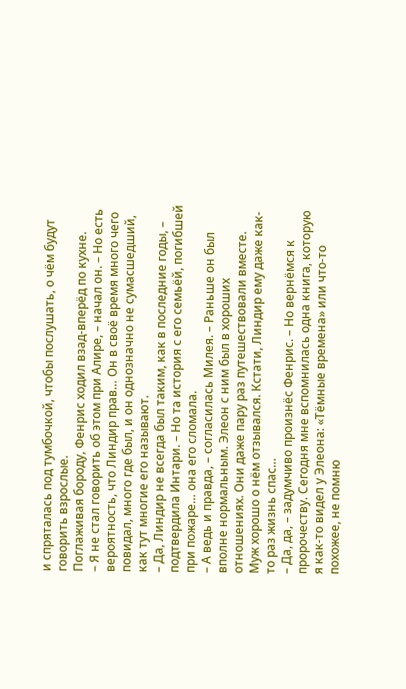и спряталась под тумбочкой, чтобы послушать, о чём будут говорить взрослые.
Поглаживая бороду, Фенрис ходил взад-вперёд по кухне.
– Я не стал говорить об этом при Алире, – начал он. – Но есть вероятность, что Линдир прав… Он в своё время много чего повидал, много где был, и он однозначно не сумасшедший, как тут многие его называют.
– Да, Линдир не всегда был таким, как в последние годы, – подтвердила Интари. – Но та история с его семьёй, погибшей при пожаре… она его сломала.
– А ведь и правда, – согласилась Милея. – Раньше он был вполне нормальным. Элеон с ним был в хороших отношениях. Они даже пару раз путешествовали вместе. Муж хорошо о нём отзывался. Кстати, Линдир ему даже как-то раз жизнь спас…
– Да, да, – задумчиво произнёс Фенрис. – Но вернёмся к пророчеству. Сегодня мне вспомнилась одна книга, которую я как-то видел у Элеона: «Тёмные времена» или что-то похожее, не помню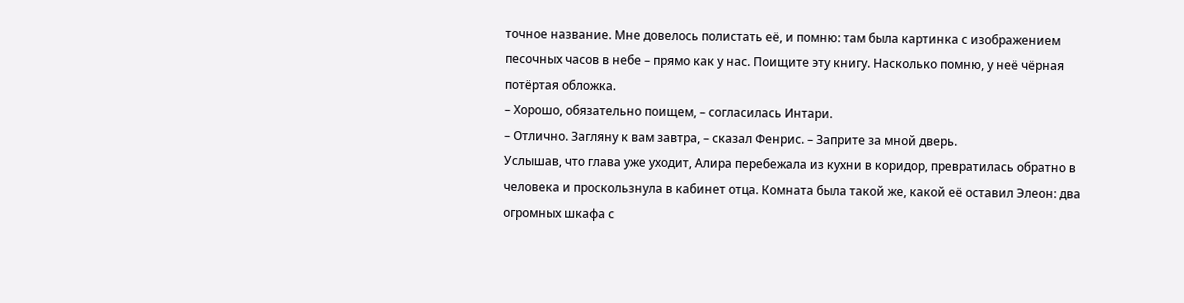точное название. Мне довелось полистать её, и помню: там была картинка с изображением песочных часов в небе – прямо как у нас. Поищите эту книгу. Насколько помню, у неё чёрная потёртая обложка.
– Хорошо, обязательно поищем, – согласилась Интари.
– Отлично. Загляну к вам завтра, – сказал Фенрис. – Заприте за мной дверь.
Услышав, что глава уже уходит, Алира перебежала из кухни в коридор, превратилась обратно в человека и проскользнула в кабинет отца. Комната была такой же, какой её оставил Элеон: два огромных шкафа с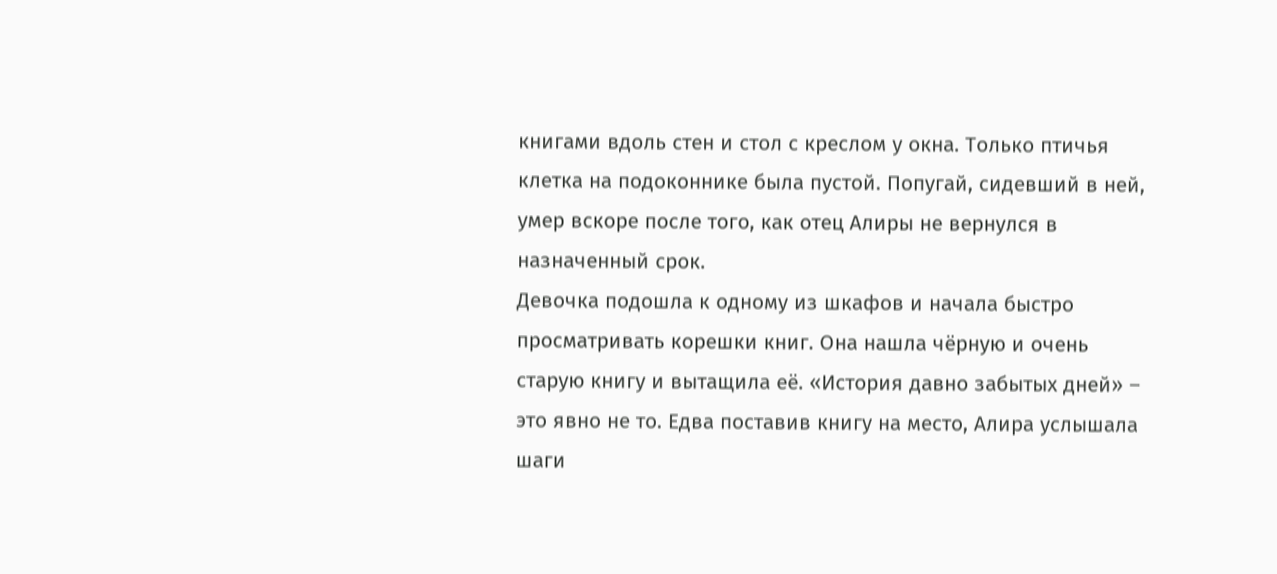книгами вдоль стен и стол с креслом у окна. Только птичья клетка на подоконнике была пустой. Попугай, сидевший в ней, умер вскоре после того, как отец Алиры не вернулся в назначенный срок.
Девочка подошла к одному из шкафов и начала быстро просматривать корешки книг. Она нашла чёрную и очень старую книгу и вытащила её. «История давно забытых дней» – это явно не то. Едва поставив книгу на место, Алира услышала шаги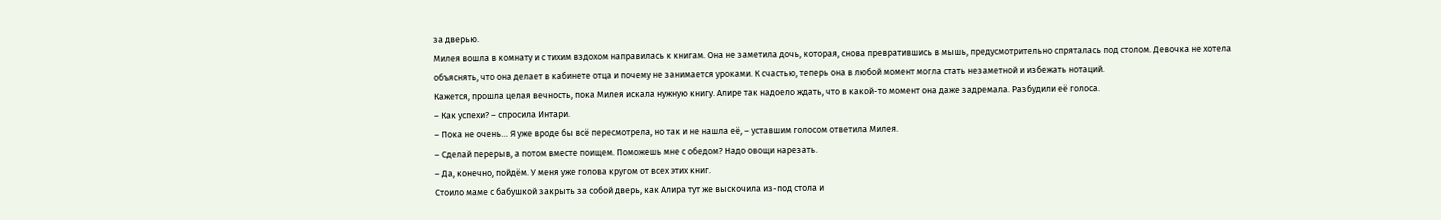за дверью.
Милея вошла в комнату и с тихим вздохом направилась к книгам. Она не заметила дочь, которая, снова превратившись в мышь, предусмотрительно спряталась под столом. Девочка не хотела объяснять, что она делает в кабинете отца и почему не занимается уроками. К счастью, теперь она в любой момент могла стать незаметной и избежать нотаций.
Кажется, прошла целая вечность, пока Милея искала нужную книгу. Алире так надоело ждать, что в какой-то момент она даже задремала. Разбудили её голоса.
– Как успехи? – спросила Интари.
– Пока не очень… Я уже вроде бы всё пересмотрела, но так и не нашла её, – уставшим голосом ответила Милея.
– Сделай перерыв, а потом вместе поищем. Поможешь мне с обедом? Надо овощи нарезать.
– Да, конечно, пойдём. У меня уже голова кругом от всех этих книг.
Стоило маме с бабушкой закрыть за собой дверь, как Алира тут же выскочила из-под стола и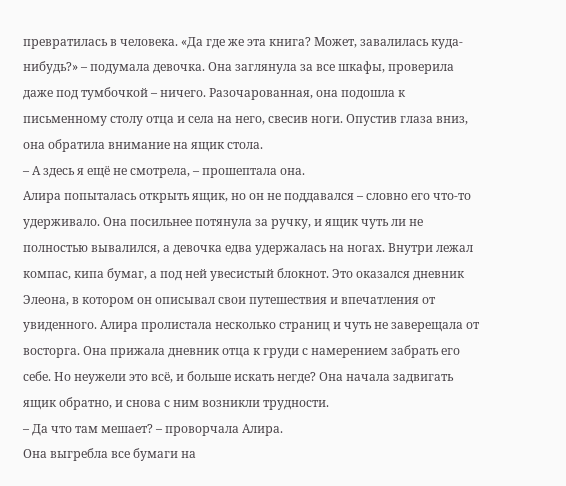превратилась в человека. «Да где же эта книга? Может, завалилась куда-нибудь?» – подумала девочка. Она заглянула за все шкафы, проверила даже под тумбочкой – ничего. Разочарованная, она подошла к письменному столу отца и села на него, свесив ноги. Опустив глаза вниз, она обратила внимание на ящик стола.
– А здесь я ещё не смотрела, – прошептала она.
Алира попыталась открыть ящик, но он не поддавался – словно его что-то удерживало. Она посильнее потянула за ручку, и ящик чуть ли не полностью вывалился, а девочка едва удержалась на ногах. Внутри лежал компас, кипа бумаг, а под ней увесистый блокнот. Это оказался дневник Элеона, в котором он описывал свои путешествия и впечатления от увиденного. Алира пролистала несколько страниц и чуть не заверещала от восторга. Она прижала дневник отца к груди с намерением забрать его себе. Но неужели это всё, и больше искать негде? Она начала задвигать ящик обратно, и снова с ним возникли трудности.
– Да что там мешает? – проворчала Алира.
Она выгребла все бумаги на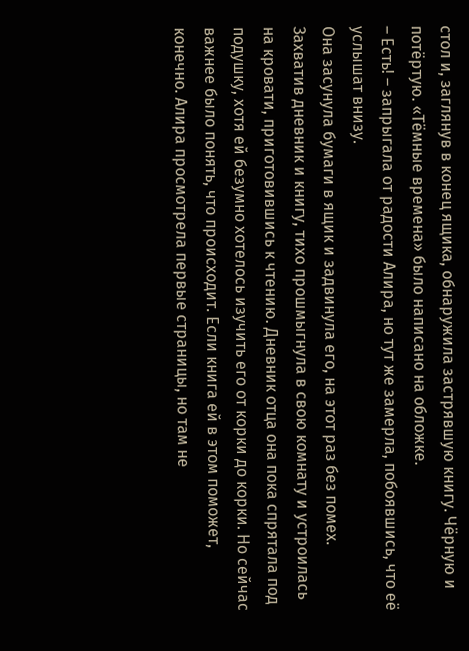стол и, заглянув в конец ящика, обнаружила застрявшую книгу. Чёрную и потёртую. «Тёмные времена» было написано на обложке.
– Есть! – запрыгала от радости Алира, но тут же замерла, побоявшись, что её услышат внизу.
Она засунула бумаги в ящик и задвинула его, на этот раз без помех. Захватив дневник и книгу, тихо прошмыгнула в свою комнату и устроилась на кровати, приготовившись к чтению. Дневник отца она пока спрятала под подушку, хотя ей безумно хотелось изучить его от корки до корки. Но сейчас важнее было понять, что происходит. Если книга ей в этом поможет, конечно. Алира просмотрела первые страницы, но там не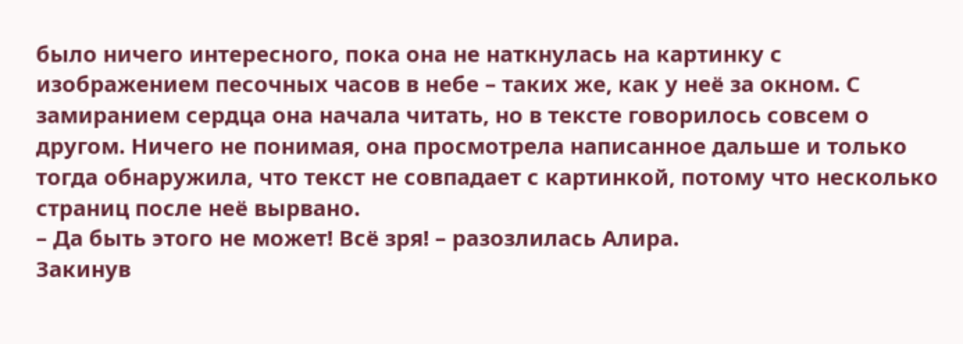было ничего интересного, пока она не наткнулась на картинку с изображением песочных часов в небе – таких же, как у неё за окном. С замиранием сердца она начала читать, но в тексте говорилось совсем о другом. Ничего не понимая, она просмотрела написанное дальше и только тогда обнаружила, что текст не совпадает с картинкой, потому что несколько страниц после неё вырвано.
– Да быть этого не может! Всё зря! – разозлилась Алира.
Закинув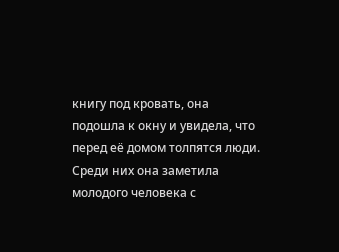книгу под кровать, она подошла к окну и увидела, что перед её домом толпятся люди. Среди них она заметила молодого человека с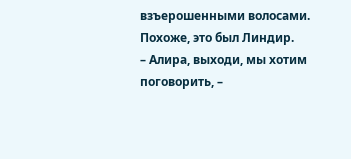взъерошенными волосами. Похоже, это был Линдир.
– Алира, выходи, мы хотим поговорить, –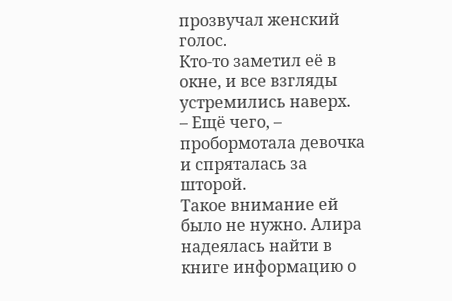прозвучал женский голос.
Кто-то заметил её в окне, и все взгляды устремились наверх.
– Ещё чего, – пробормотала девочка и спряталась за шторой.
Такое внимание ей было не нужно. Алира надеялась найти в книге информацию о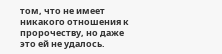том, что не имеет никакого отношения к пророчеству, но даже это ей не удалось.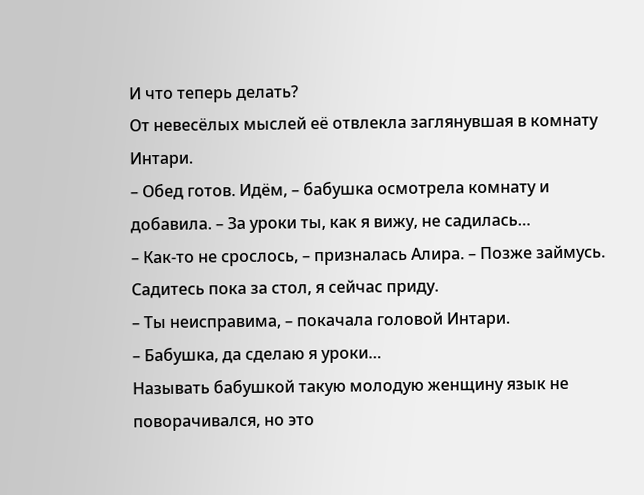И что теперь делать?
От невесёлых мыслей её отвлекла заглянувшая в комнату Интари.
– Обед готов. Идём, – бабушка осмотрела комнату и добавила. – За уроки ты, как я вижу, не садилась…
– Как-то не срослось, – призналась Алира. – Позже займусь. Садитесь пока за стол, я сейчас приду.
– Ты неисправима, – покачала головой Интари.
– Бабушка, да сделаю я уроки…
Называть бабушкой такую молодую женщину язык не поворачивался, но это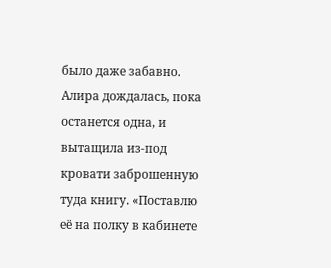было даже забавно.
Алира дождалась, пока останется одна, и вытащила из-под кровати заброшенную туда книгу. «Поставлю её на полку в кабинете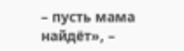– пусть мама найдёт», –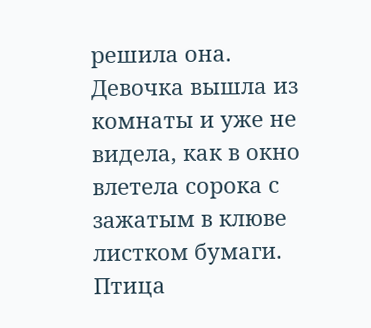решила она.
Девочка вышла из комнаты и уже не видела, как в окно влетела сорока с зажатым в клюве листком бумаги. Птица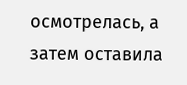осмотрелась, а затем оставила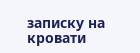записку на кровати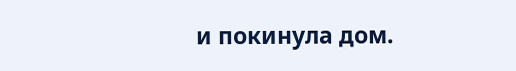и покинула дом.